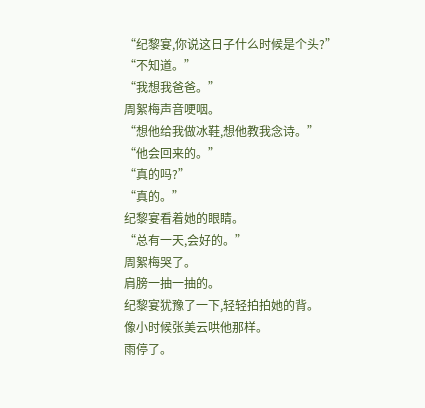“纪黎宴,你说这日子什么时候是个头?”
“不知道。”
“我想我爸爸。”
周絮梅声音哽咽。
“想他给我做冰鞋,想他教我念诗。”
“他会回来的。”
“真的吗?”
“真的。”
纪黎宴看着她的眼睛。
“总有一天,会好的。”
周絮梅哭了。
肩膀一抽一抽的。
纪黎宴犹豫了一下,轻轻拍拍她的背。
像小时候张美云哄他那样。
雨停了。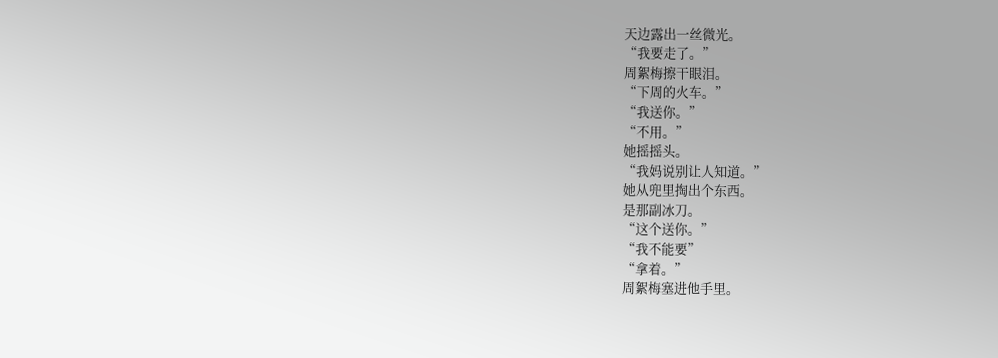天边露出一丝微光。
“我要走了。”
周絮梅擦干眼泪。
“下周的火车。”
“我送你。”
“不用。”
她摇摇头。
“我妈说别让人知道。”
她从兜里掏出个东西。
是那副冰刀。
“这个送你。”
“我不能要”
“拿着。”
周絮梅塞进他手里。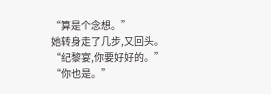“算是个念想。”
她转身走了几步,又回头。
“纪黎宴,你要好好的。”
“你也是。”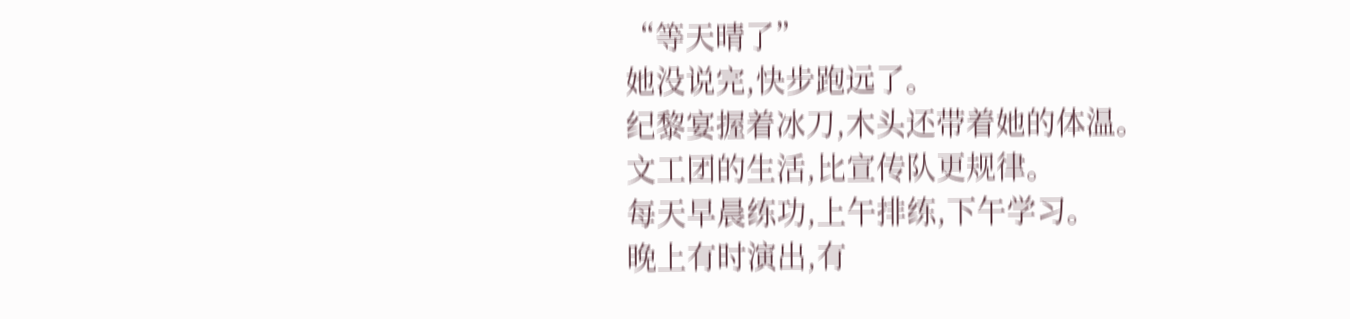“等天晴了”
她没说完,快步跑远了。
纪黎宴握着冰刀,木头还带着她的体温。
文工团的生活,比宣传队更规律。
每天早晨练功,上午排练,下午学习。
晚上有时演出,有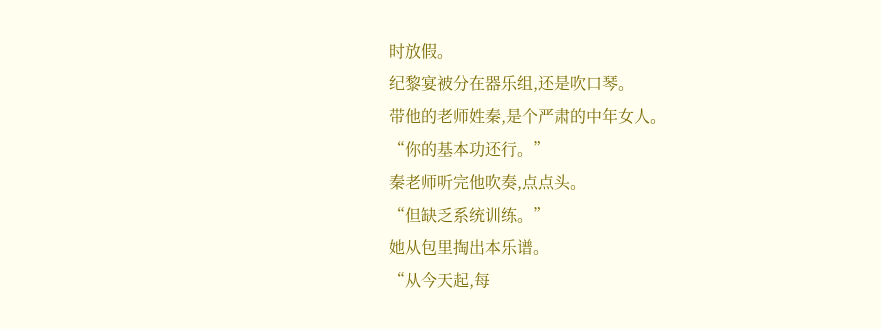时放假。
纪黎宴被分在器乐组,还是吹口琴。
带他的老师姓秦,是个严肃的中年女人。
“你的基本功还行。”
秦老师听完他吹奏,点点头。
“但缺乏系统训练。”
她从包里掏出本乐谱。
“从今天起,每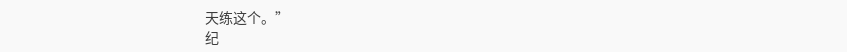天练这个。”
纪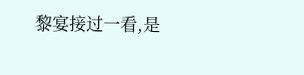黎宴接过一看,是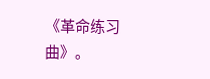《革命练习曲》。